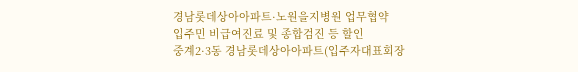경남롯데상아아파트·노원을지병원 업무협약
입주민 비급여진료 및 종합검진 등 할인
중계2·3동 경남롯데상아아파트(입주자대표회장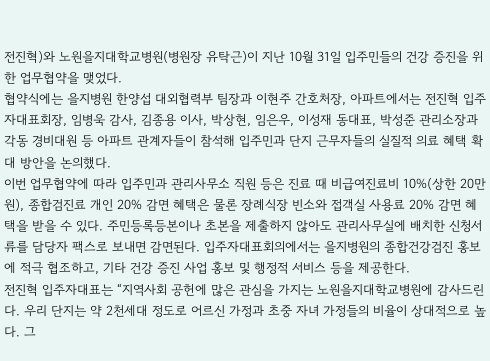전진혁)와 노원을지대학교병원(병원장 유탁근)이 지난 10월 31일 입주민들의 건강 증진을 위한 업무협약을 맺었다.
협약식에는 을지병원 한양섭 대외협력부 팀장과 이현주 간호처장, 아파트에서는 전진혁 입주자대표회장, 임병욱 감사, 김종용 이사, 박상현, 임은우, 이성재 동대표, 박성준 관리소장과 각동 경비대원 등 아파트 관계자들이 참석해 입주민과 단지 근무자들의 실질적 의료 혜택 확대 방안을 논의했다.
이번 업무협약에 따라 입주민과 관리사무소 직원 등은 진료 때 비급여진료비 10%(상한 20만원), 종합검진료 개인 20% 감면 혜택은 물론 장례식장 빈소와 접객실 사용료 20% 감면 혜택을 받을 수 있다. 주민등록등본이나 초본을 제출하지 않아도 관리사무실에 배치한 신청서류를 담당자 팩스로 보내면 감면된다. 입주자대표회의에서는 을지병원의 종합건강검진 홍보에 적극 협조하고, 기타 건강 증진 사업 홍보 및 행정적 서비스 등을 제공한다.
전진혁 입주자대표는 “지역사회 공헌에 많은 관심을 가지는 노원을지대학교병원에 감사드린다. 우리 단지는 약 2천세대 정도로 어르신 가정과 초중 자녀 가정들의 비율이 상대적으로 높다. 그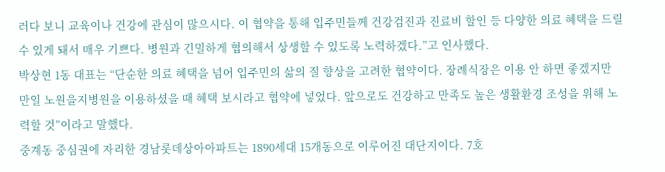러다 보니 교육이나 건강에 관심이 많으시다. 이 협약을 통해 입주민들께 건강검진과 진료비 할인 등 다양한 의료 혜택을 드릴 수 있게 돼서 매우 기쁘다. 병원과 긴밀하게 협의해서 상생할 수 있도록 노력하겠다.”고 인사했다.
박상현 1동 대표는 “단순한 의료 혜택을 넘어 입주민의 삶의 질 향상을 고려한 협약이다. 장례식장은 이용 안 하면 좋겠지만 만일 노원을지병원을 이용하셨을 때 혜택 보시라고 협약에 넣었다. 앞으로도 건강하고 만족도 높은 생활환경 조성을 위해 노력할 것”이라고 말했다.
중계동 중심권에 자리한 경남롯데상아아파트는 1890세대 15개동으로 이루어진 대단지이다. 7호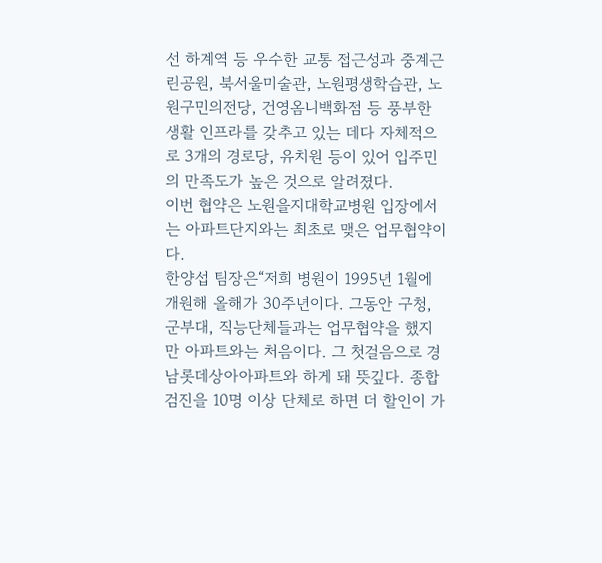선 하계역 등 우수한 교통 접근성과 중계근린공원, 북서울미술관, 노원평생학습관, 노원구민의전당, 건영옴니백화점 등 풍부한 생활 인프라를 갖추고 있는 데다 자체적으로 3개의 경로당, 유치원 등이 있어 입주민의 만족도가 높은 것으로 알려졌다.
이번 협약은 노원을지대학교병원 입장에서는 아파트단지와는 최초로 맺은 업무협약이다.
한양섭 팀장은“저희 병원이 1995년 1월에 개원해 올해가 30주년이다. 그동안 구청, 군부대, 직능단체들과는 업무협약을 했지만 아파트와는 처음이다. 그 첫걸음으로 경남롯데상아아파트와 하게 돼 뜻깊다. 종합검진을 10명 이상 단체로 하면 더 할인이 가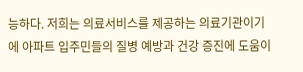능하다. 저희는 의료서비스를 제공하는 의료기관이기에 아파트 입주민들의 질병 예방과 건강 증진에 도움이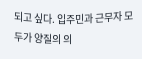되고 싶다. 입주민과 근무자 모두가 양질의 의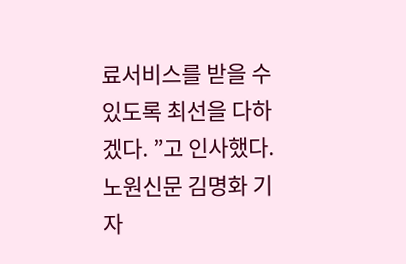료서비스를 받을 수 있도록 최선을 다하겠다. ”고 인사했다.
노원신문 김명화 기자